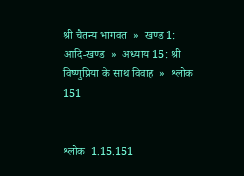श्री चैतन्य भागवत  »  खण्ड 1: आदि-खण्ड  »  अध्याय 15: श्री विष्णुप्रिया के साथ विवाह  »  श्लोक 151


श्लोक  1.15.151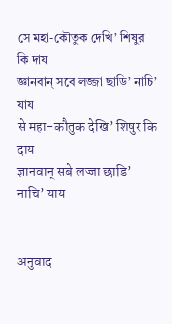সে মহা-কৌতুক দেখি’ শিষুর কি দায
জ্ঞানবান্ সবে লজ্জা ছাডি’ নাচি’ যায
से महा-कौतुक देखि’ शिषुर कि दाय
ज्ञानवान् सबे लज्जा छाडि’ नाचि’ याय


अनुवाद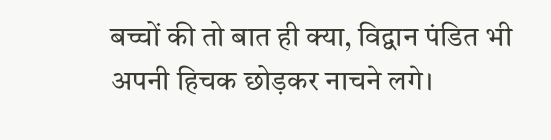बच्चों की तो बात ही क्या, विद्वान पंडित भी अपनी हिचक छोड़कर नाचने लगे।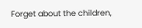Forget about the children,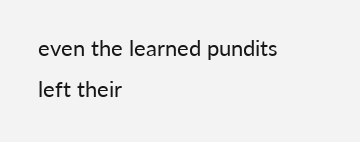even the learned pundits left their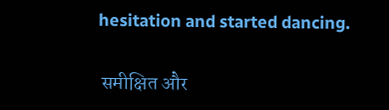hesitation and started dancing.

 समीक्षित और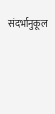संदर्भानुकूल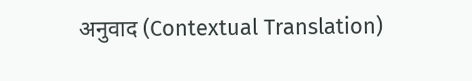अनुवाद (Contextual Translation)